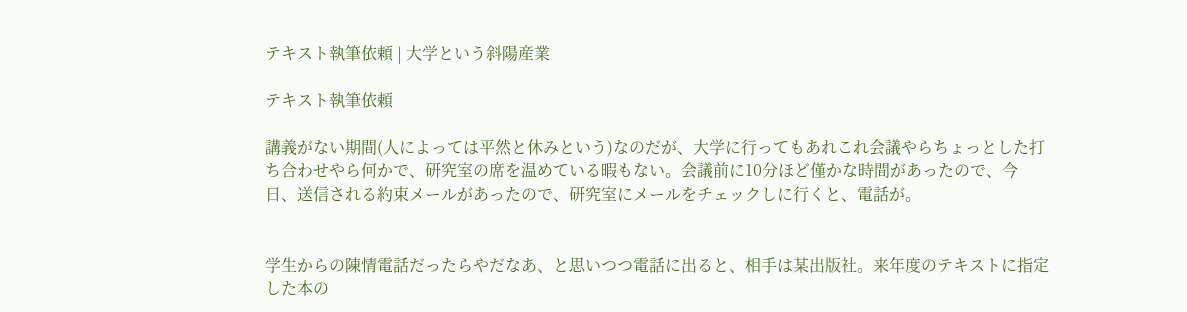テキスト執筆依頼 | 大学という斜陽産業

テキスト執筆依頼

講義がない期間(人によっては平然と休みという)なのだが、大学に行ってもあれこれ会議やらちょっとした打ち合わせやら何かで、研究室の席を温めている暇もない。会議前に10分ほど僅かな時間があったので、今日、送信される約束メールがあったので、研究室にメールをチェックしに行くと、電話が。


学生からの陳情電話だったらやだなあ、と思いつつ電話に出ると、相手は某出版社。来年度のテキストに指定した本の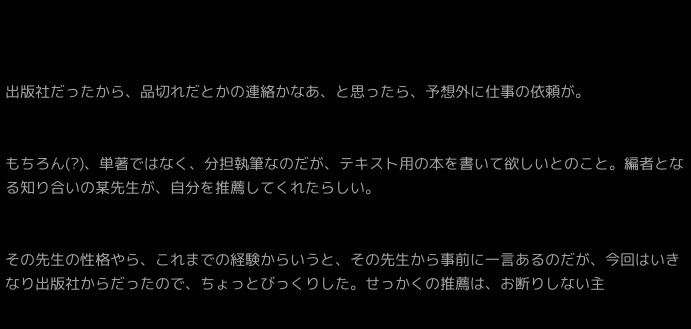出版社だったから、品切れだとかの連絡かなあ、と思ったら、予想外に仕事の依頼が。


もちろん(?)、単著ではなく、分担執筆なのだが、テキスト用の本を書いて欲しいとのこと。編者となる知り合いの某先生が、自分を推薦してくれたらしい。


その先生の性格やら、これまでの経験からいうと、その先生から事前に一言あるのだが、今回はいきなり出版社からだったので、ちょっとびっくりした。せっかくの推薦は、お断りしない主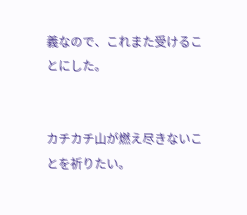義なので、これまた受けることにした。


カチカチ山が燃え尽きないことを祈りたい。